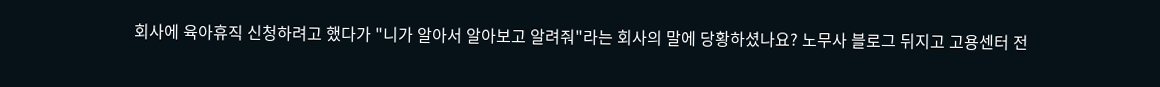회사에 육아휴직 신청하려고 했다가 "니가 알아서 알아보고 알려줘"라는 회사의 말에 당황하셨나요? 노무사 블로그 뒤지고 고용센터 전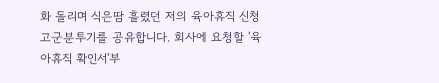화 돌리며 식은땀 흘렸던 저의 육아휴직 신청 고군분투기를 공유합니다. 회사에 요청할 '육아휴직 확인서'부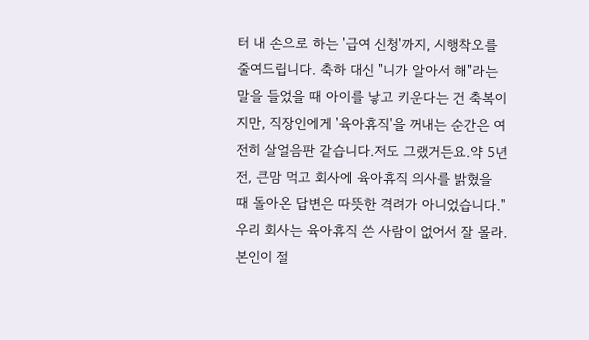터 내 손으로 하는 '급여 신청'까지, 시행착오를 줄여드립니다. 축하 대신 "니가 알아서 해"라는 말을 들었을 때 아이를 낳고 키운다는 건 축복이지만, 직장인에게 '육아휴직'을 꺼내는 순간은 여전히 살얼음판 같습니다.저도 그랬거든요.약 5년 전, 큰맘 먹고 회사에 육아휴직 의사를 밝혔을 때 돌아온 답변은 따뜻한 격려가 아니었습니다."우리 회사는 육아휴직 쓴 사람이 없어서 잘 몰라. 본인이 절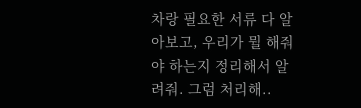차랑 필요한 서류 다 알아보고, 우리가 뭘 해줘야 하는지 정리해서 알려줘. 그럼 처리해..